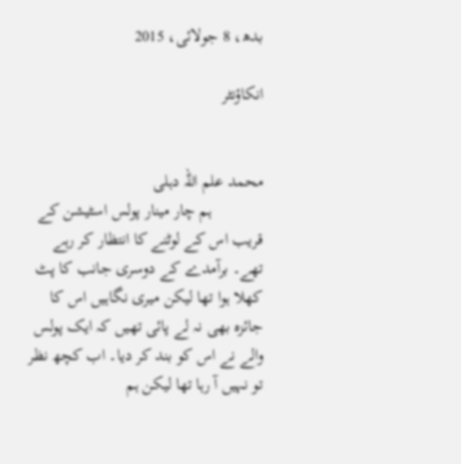بدھ، 8 جولائی، 2015

انکاؤنٹر


محمد علم اللہ دہلی
            ہم چار مینار پولس اسٹیشن کے قریب اس کے لوٹنے کا انتظار کر رہے تھے۔ برآمدے کے دوسری جانب کا پٹ کھلا ہوا تھا لیکن میری نگاہیں اس کا جائزہ بھی نہ لے پائی تھیں کہ ایک پولس والے نے اس کو بند کر دیا۔ اب کچھ نظر تو نہیں آ رہا تھا لیکن ہم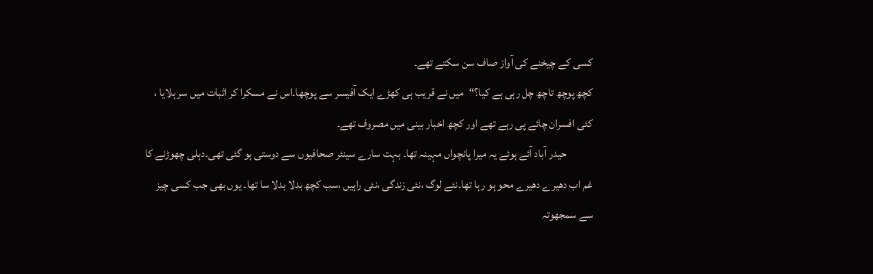کسی کے چیخنے کی آواز صاف سن سکتے تھے۔
کچھ پوچھ تاچھ چل رہی ہے کیا؟“میں نے قریب ہی کھڑے ایک آفیسر سے پوچھا۔اس نے مسکرا کر اثبات میں سر ہلایا ، کئی افسران چائے پی رہے تھے اور کچھ اخبار بینی میں مصروف تھے۔
            حیدر آباد آئے ہوئے یہ میرا پانچواں مہینہ تھا۔ بہت سارے سینئر صحافیوں سے دوستی ہو گئی تھی۔دہلی چھوڑنے کا غم اب دھیرے دھیرے محو ہو رہا تھا۔نئے لوگ ،نئی زندگی ،نئی راہیں ،سب کچھ بدلا بدلا سا تھا۔ یوں بھی جب کسی چیز سے سمجھوتہ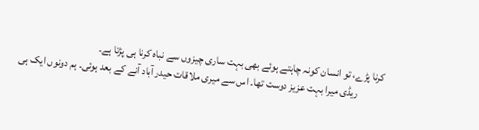کرنا پڑے، تو انسان کونہ چاہتے ہوئے بھی بہت ساری چیزوں سے نباہ کرنا ہی پڑتا ہے۔
            ریڈی میرا بہت عزیز دوست تھا۔ اس سے میری ملاقات حیدر آباد آنے کے بعد ہوئی۔ ہم دونوں ایک ہی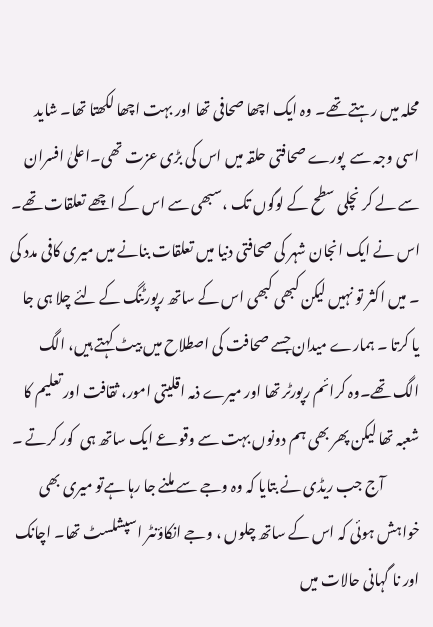محلہ میں رہتے تھے۔ وہ ایک اچھا صحافی تھا اور بہت اچھا لکھتا تھا۔ شاید اسی وجہ سے  پورے صحافتی حلقہ میں اس کی بڑی عزت تھی۔اعلیٰ افسران سے لے کر نچلی سطح کے لوگوں تک ،سبھی سے اس کے اچھے تعلقات تھے۔ اس نے ایک انجان شہر کی صحافتی دنیا میں تعلقات بنانے میں میری کافی مدد کی ۔ میں اکثر تو نہیں لیکن کبھی کبھی اس کے ساتھ رپورٹنگ کے لئے چلا ہی جا یا کرتا ۔ ہمارے میدان جسے صحافت کی اصطلاح میں بیٹ کہتے ہیں، الگ الگ تھے۔وہ کرائم رپورٹر تھا اور میرے ذمہ اقلیتی امور، ثقافت اور تعلیم کا شعبہ تھا لیکن پھر بھی ہم دونوں بہت سے وقوعے ایک ساتھ ہی  کور کرتے ۔
            آج جب ریڈی نے بتایا کہ وہ وجے سے ملنے جا رہا ہےتو میری بھی خواہش ہوئی کہ اس کے ساتھ چلوں ، وجے انکاؤنٹر اسپشلسٹ تھا۔ اچانک اور نا گہانی حالات میں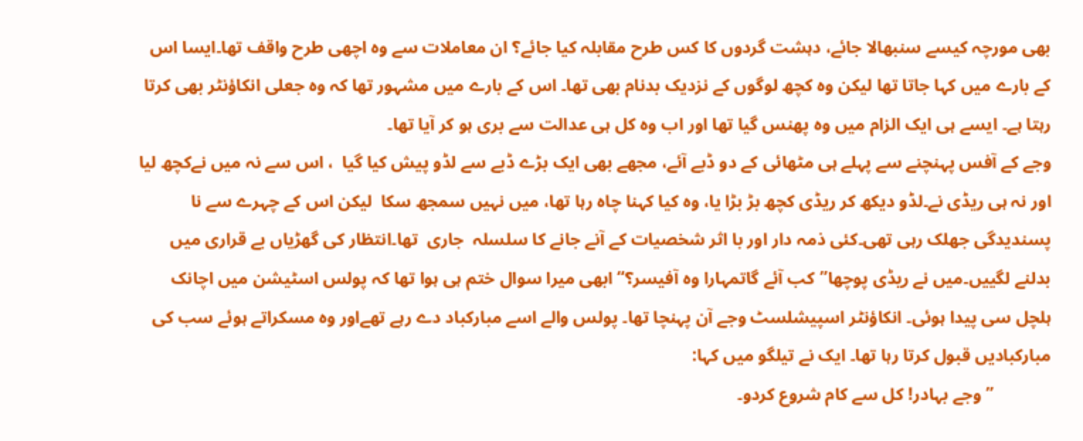بھی مورچہ کیسے سنبھالا جائے، دہشت گردوں کا کس طرح مقابلہ کیا جائے؟ ان معاملات سے وہ اچھی طرح واقف تھا۔ایسا اس کے بارے میں کہا جاتا تھا لیکن وہ کچھ لوگوں کے نزدیک بدنام بھی تھا۔ اس کے بارے میں مشہور تھا کہ وہ جعلی انکاؤنٹر بھی کرتا رہتا ہے۔ ایسے ہی ایک الزام میں وہ پھنس گیا تھا اور اب وہ کل ہی عدالت سے بری ہو کر آیا تھا۔
وجے کے آفس پہنچنے سے پہلے ہی مٹھائی کے دو ڈبے آئے، مجھے بھی ایک بڑے ڈبے سے لڈو پیش کیا گیا  ، اس سے نہ میں نےکچھ لیا اور نہ ہی ریڈی نے۔لڈو دیکھ کر ریڈی کچھ بڑ بڑا یا، وہ کیا کہنا چاہ رہا تھا، میں نہیں سمجھ سکا  لیکن اس کے چہرے سے نا پسندیدگی جھلک رہی تھی۔کئی ذمہ دار اور با اثر شخصیات کے آنے جانے کا سلسلہ  جاری  تھا۔انتظار کی گھڑیاں بے قراری میں بدلنے لگییں۔میں نے ریڈی پوچھا”کب آئے گاتمہارا وہ آفیسر؟“ابھی میرا سوال ختم ہی ہوا تھا کہ پولس اسٹیشن میں اچانک ہلچل سی پیدا ہوئی۔ انکاؤنٹر اسپیشلسٹ وجے آن پہنچا تھا۔ پولس والے اسے مبارکباد دے رہے تھےاور وہ مسکراتے ہوئے سب کی مبارکبادیں قبول کرتا رہا تھا۔ ایک نے تیلگو میں کہا:
             ” وجے بہادر! کل سے کام شروع کردو۔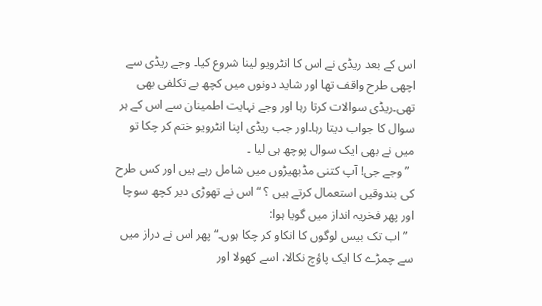اس کے بعد ریڈی نے اس کا انٹرویو لینا شروع کیا۔ وجے ریڈی سے اچھی طرح واقف تھا اور شاید دونوں میں کچھ بے تکلفی بھی تھی۔ریڈی سوالات کرتا رہا اور وجے نہایت اطمینان سے اس کے ہر سوال کا جواب دیتا رہا۔اور جب ریڈی اپنا انٹرویو ختم کر چکا تو میں نے بھی ایک سوال پوچھ ہی لیا ۔
  ”وجے جی! آپ کتنی مڈبھیڑوں میں شامل رہے ہیں اور کس طرح کی بندوقیں استعمال کرتے ہیں ؟ “اس نے تھوڑی دیر کچھ سوچا اور پھر فخریہ انداز میں گویا ہوا:
  ” اب تک بیس لوگوں کا انکاو کر چکا ہوں۔“ پھر اس نے دراز میں سے چمڑے کا ایک پاؤچ نکالا، اسے کھولا اور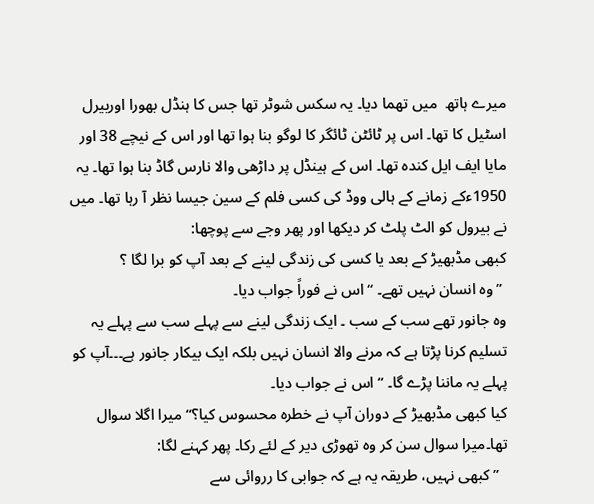میرے ہاتھ  میں تھما دیا۔ یہ سکس شوٹر تھا جس کا ہنڈل بھورا اوربیرل اسٹیل کا تھا۔ اس پر ٹائٹن ٹائگر کا لوگو بنا ہوا تھا اور اس کے نیچے 38 اور مایا ایف ایل کندہ تھا۔ اس کے ہینڈل پر داڑھی والا نارس گاڈ بنا ہوا تھا۔ یہ 1950ءکے زمانے کے ہالی ووڈ کی کسی فلم کے سین جیسا نظر آ رہا تھا۔ میں نے بیرول کو الٹ پلٹ کر دیکھا اور پھر وجے سے پوچھا:
کبھی مڈبھیڑ کے بعد یا کسی کی زندگی لینے کے بعد آپ کو برا لگا ؟
 ” وہ انسان نہیں تھے۔ “اس نے فوراً جواب دیا۔
وہ جانور تھے سب کے سب ۔ ایک زندگی لینے سے پہلے سب سے پہلے یہ تسلیم کرنا پڑتا ہے کہ مرنے والا انسان نہیں بلکہ ایک بیکار جانور ہے۔۔۔آپ کو پہلے یہ ماننا پڑے گا۔ “اس نے جواب دیا۔
کیا کبھی مڈبھیڑ کے دوران آپ نے خطرہ محسوس کیا؟“میرا اگلا سوال تھا۔میرا سوال سن کر وہ تھوڑی دیر کے لئے رکا۔ پھر کہنے لگا:
  ” کبھی نہیں، طریقہ یہ ہے کہ جوابی کا رروائی سے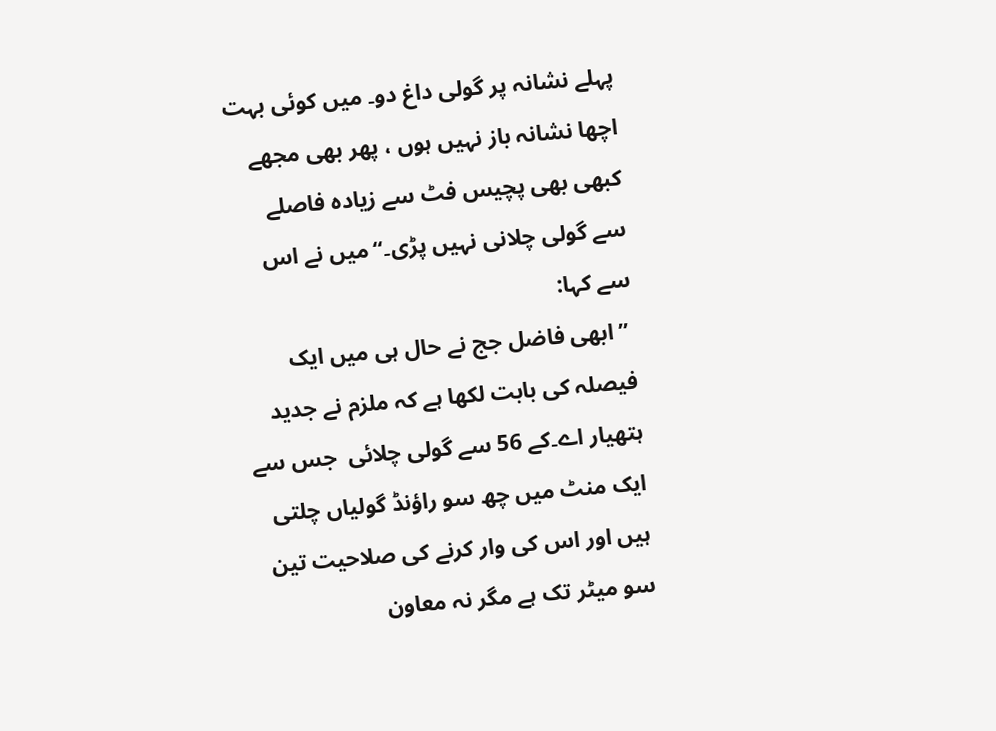پہلے نشانہ پر گولی داغ دو۔ میں کوئی بہت اچھا نشانہ باز نہیں ہوں ، پھر بھی مجھے کبھی بھی پچیس فٹ سے زیادہ فاصلے سے گولی چلانی نہیں پڑی۔“میں نے اس سے کہا:
 ”ابھی فاضل جج نے حال ہی میں ایک فیصلہ کی بابت لکھا ہے کہ ملزم نے جدید ہتھیار اے۔کے 56 سے گولی چلائی  جس سے ایک منٹ میں چھ سو راؤنڈ گولیاں چلتی ہیں اور اس کی وار کرنے کی صلاحیت تین سو میٹر تک ہے مگر نہ معاون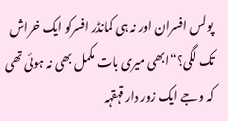پولس افسران اور نہ ہی کمانڈر افسرکو ایک خراش تک لگی؟“ابھی میری بات مکمل بھی نہ ہوئی تھی کہ وجے ایک زور دار قہقہہ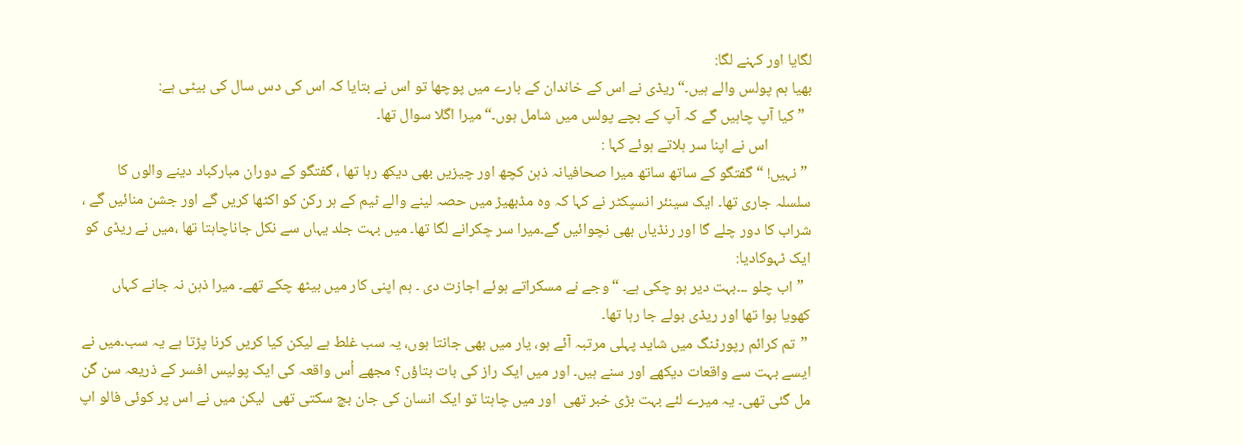لگایا اور کہنے لگا:
بھیا ہم پولس والے ہیں۔“ریڈی نے اس کے خاندان کے بارے میں پوچھا تو اس نے بتایا کہ اس کی دس سال کی بیٹی ہے:
  ” کیا آپ چاہیں گے کہ آپ کے بچے پولس میں شامل ہوں۔“میرا اگلا سوال تھا۔
            اس نے اپنا سر ہلاتے ہوئے کہا :
 ”نہیں! “گفتگو کے ساتھ ساتھ میرا صحافیانہ ذہن کچھ اور چیزیں بھی دیکھ رہا تھا ، گفتگو کے دوران مبارکباد دینے والوں کا سلسلہ جاری تھا۔ ایک سینئر انسپکٹر نے کہا کہ وہ مڈبھیڑ میں حصہ لینے والے ٹیم کے ہر رکن کو اکٹھا کریں گے اور جشن منائیں گے ، شراب کا دور چلے گا اور رنڈیاں بھی نچوائیں گے۔میرا سر چکرانے لگا تھا۔ میں بہت جلد یہاں سے نکل جاناچاہتا تھا ،میں نے ریڈی کو ایک ٹہوکادیا:
  ” اب چلو ۔۔۔بہت دیر ہو چکی ہے۔ “وجے نے مسکراتے ہوئے اجازت دی ۔ ہم اپنی کار میں بیٹھ چکے تھے۔ میرا ذہن نہ جانے کہاں کھویا ہوا تھا اور ریڈی بولے جا رہا تھا۔
 ”تم کرائم رپورٹنگ میں شاید پہلی مرتبہ آئے ہو، یار میں بھی جانتا ہوں، یہ سب غلط ہے لیکن کیا کریں کرنا پڑتا ہے یہ سب۔میں نے ایسے بہت سے واقعات دیکھے اور سنے ہیں۔ اور میں ایک راز کی بات بتاؤں؟ مجھے اُس واقعہ کی ایک پولیس افسر کے ذریعہ سن گن مل گئی تھی۔ یہ میرے لئے بہت بڑی خبر تھی  اور میں چاہتا تو ایک انسان کی جان بچ سکتی تھی  لیکن میں نے اس پر کوئی فالو اپ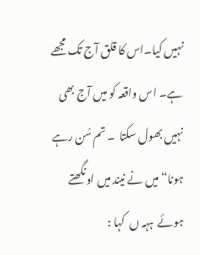نہیں کیا۔اس کا قلق آج تک مجھے ہے۔ اس واقعہ کو میں آج بھی نہیں بھول سکتا  ۔ تم سُن رہے ہونا“میں نے نیند میں اونگھتے ہوئے  ہہہ ں  کہا :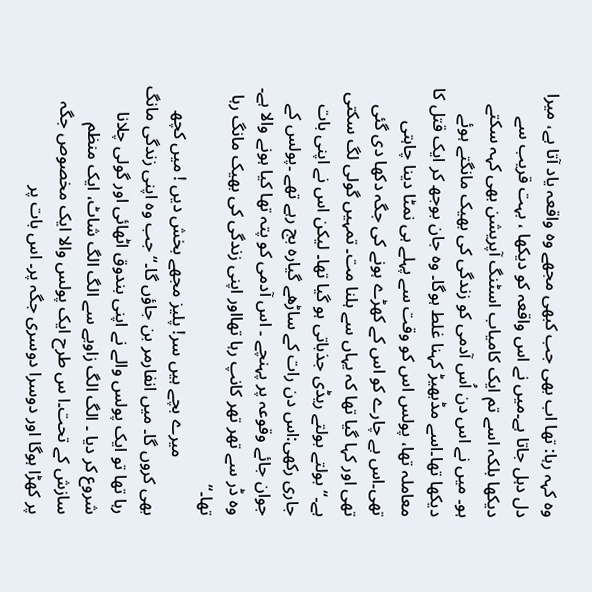وہ کہہ رہا: تھا اب بھی جب کبھی مجھے وہ واقعہ یاد آتا ہے، میرا دل دہل جاتا ہے۔میں نے اس واقعہ کو دیکھا ، بہت قریب سے دیکھا بلکہ اسے تم ایک کامیاب اسٹنگ آپریشن بھی کہہ سکتے ہو۔ میں نے اس دن اُس آدمی کو زندگی کی بھیک مانگتے ہوئے دیکھا تھا۔اسے مڈبھیڑ کہنا غلط ہوگا۔ وہ جان بوجھ کر ایک قتل کا معاملہ تھا، پولس اس کو وقت سے پہلے ہی نمٹا دینا چاہتی تھی۔اس بے چارے کو اس کے کھڑے ہونے کی جگہ دکھا دی گئی تھی اور کہا گیا تھا کہ یہاں سے ہلنا مت۔ تمہیں گولی لگ سکتی ہے۔“ بولتے بولتے ریڈی جذباتی ہو گیا تھا۔ لیکن اس نے اپنی بات جاری رکھی:اس دن رات کے ساڑھے گیارہ بج رہے تھے ۔پولس کے جوان جائے وقوعہ پر پہنچے ۔ اس آدمی کو پتہ تھا کیا ہونے والا ہے۔ وہ ڈر سے تھر تھر کانپ رہا تھااور اپنی زندگی کی بھیک مانگ رہا تھا۔“
             میرے بچے ہیں سر! پلیز مجھے بخش دیں ! میں کچھ بھی کروں گا۔ میں انفارمر بن جاؤں گا۔“ جب وہ اپنی زندگی مانگ رہا تھا تو ایک پولس والے نے اپنی بندوق اٹھائی اور گولی چلانا شروع کر دیا ۔ الگ الگ زاویے سے الگ الگ شاٹ، ایک منظم سازش کے تحت۔ا س طرح ایک پولس والا ایک مخصوص جگہ پر کھڑا ہوگا اور دوسرا دوسری جگہ پر۔ اس بات پر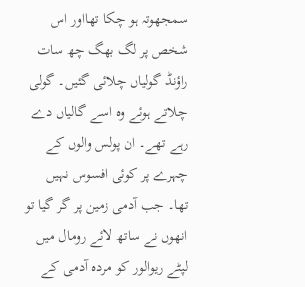سمجھوتہ ہو چکا تھااور اس شخص پر لگ بھگ چھ سات راؤنڈ گولیاں چلائی گئیں۔ گولی چلاتے ہوئے وہ اسے گالیاں دے رہے تھے۔ ان پولس والوں کے چہرے پر کوئی افسوس نہیں تھا۔ جب آدمی زمین پر گر گیا تو انھوں نے ساتھ لائے رومال میں لپٹے ریوالور کو مردہ آدمی کے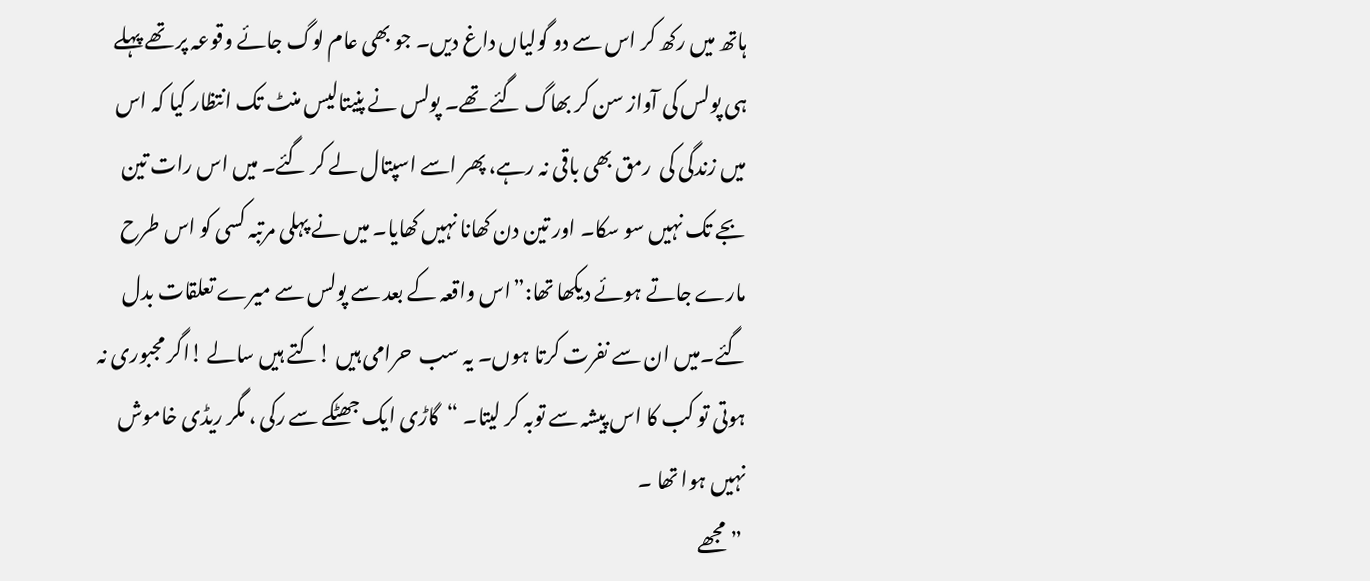ہاتھ میں رکھ کر اس سے دو گولیاں داغ دیں۔ جو بھی عام لوگ جائے وقوعہ پر تھے پہلے ہی پولس کی آواز سن کر بھاگ گئے تھے۔ پولس نے پنیتالیس منٹ تک انتظار کیا کہ اس میں زندگی کی  رمق بھی باقی نہ رہے، پھر اسے اسپتال لے کر گئے۔ میں اس رات تین بجے تک نہیں سو سکا۔ اور تین دن کھانا نہیں کھایا۔ میں نے پہلی مرتبہ کسی کو اس طرح مارے جاتے ہوئے دیکھا تھا:”اس واقعہ کے بعد سے پولس سے میرے تعلقات بدل گئے۔میں ان سے نفرت کرتا ہوں۔ یہ سب  حرامی ہیں !کتے ہیں سالے !اگر مجبوری نہ ہوتی تو کب کا اس پیشہ سے توبہ کر لیتا۔ “گاڑی ایک جھٹکے سے رکی ، مگر ریڈی خاموش نہیں ہوا تھا ۔
 ” مجھے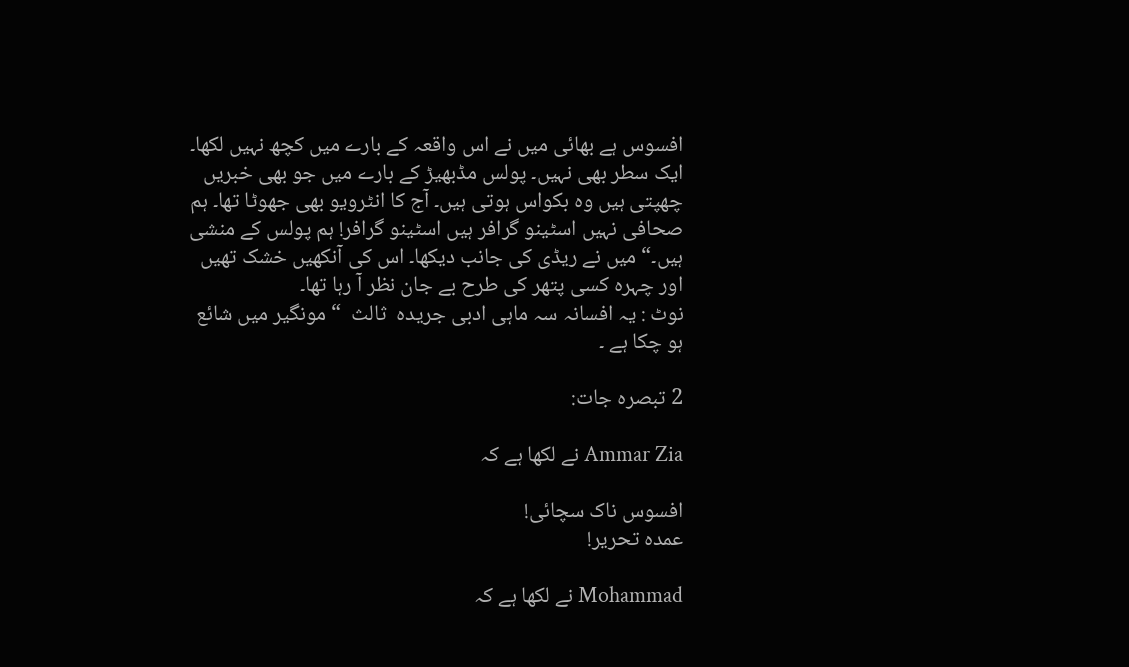افسوس ہے بھائی میں نے اس واقعہ کے بارے میں کچھ نہیں لکھا۔ ایک سطر بھی نہیں۔ پولس مڈبھیڑ کے بارے میں جو بھی خبریں چھپتی ہیں وہ بکواس ہوتی ہیں۔ آج کا انٹرویو بھی جھوٹا تھا۔ ہم صحافی نہیں اسٹینو گرافر ہیں اسٹینو گرافر! ہم پولس کے منشی ہیں۔“ میں نے ریڈی کی جانب دیکھا۔ اس کی آنکھیں خشک تھیں اور چہرہ کسی پتھر کی طرح بے جان نظر آ رہا تھا۔
نوٹ : یہ افسانہ سہ ماہی ادبی جریدہ  ثالث  “ مونگیر میں شائع ہو چکا ہے ۔

2 تبصرہ جات:

Ammar Zia نے لکھا ہے کہ

افسوس ناک سچائی!
عمدہ تحریر!

Mohammad نے لکھا ہے کہ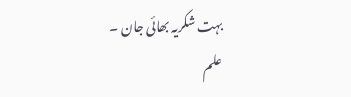بہت شکریہ بھائی جان ۔
علم